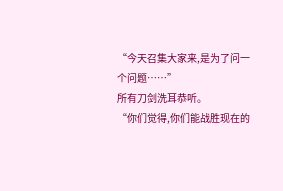“今天召集大家来,是为了问一个问题……”
所有刀剑洗耳恭听。
“你们觉得,你们能战胜现在的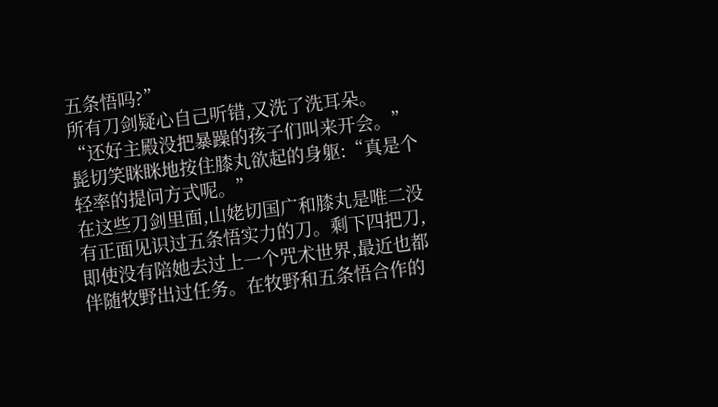五条悟吗?”
所有刀剑疑心自己听错,又洗了洗耳朵。
“还好主殿没把暴躁的孩子们叫来开会。”髭切笑眯眯地按住膝丸欲起的身躯:“真是个轻率的提问方式呢。”
在这些刀剑里面,山姥切国广和膝丸是唯二没有正面见识过五条悟实力的刀。剩下四把刀,即使没有陪她去过上一个咒术世界,最近也都伴随牧野出过任务。在牧野和五条悟合作的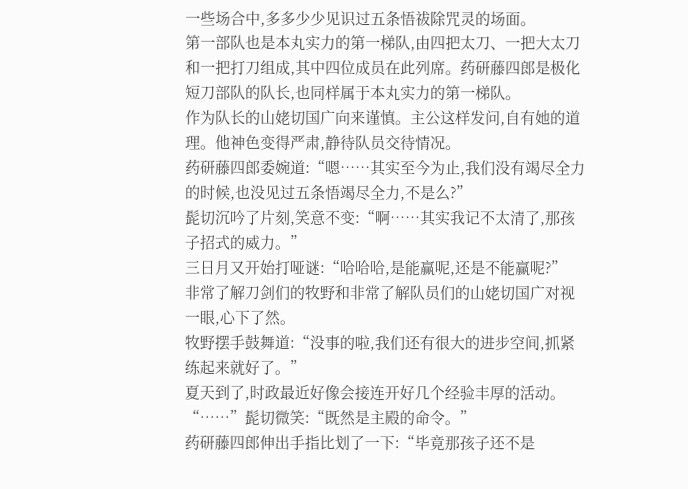一些场合中,多多少少见识过五条悟祓除咒灵的场面。
第一部队也是本丸实力的第一梯队,由四把太刀、一把大太刀和一把打刀组成,其中四位成员在此列席。药研藤四郎是极化短刀部队的队长,也同样属于本丸实力的第一梯队。
作为队长的山姥切国广向来谨慎。主公这样发问,自有她的道理。他神色变得严肃,静待队员交待情况。
药研藤四郎委婉道:“嗯……其实至今为止,我们没有竭尽全力的时候,也没见过五条悟竭尽全力,不是么?”
髭切沉吟了片刻,笑意不变:“啊……其实我记不太清了,那孩子招式的威力。”
三日月又开始打哑谜:“哈哈哈,是能赢呢,还是不能赢呢?”
非常了解刀剑们的牧野和非常了解队员们的山姥切国广对视一眼,心下了然。
牧野摆手鼓舞道:“没事的啦,我们还有很大的进步空间,抓紧练起来就好了。”
夏天到了,时政最近好像会接连开好几个经验丰厚的活动。
“……”髭切微笑:“既然是主殿的命令。”
药研藤四郎伸出手指比划了一下:“毕竟那孩子还不是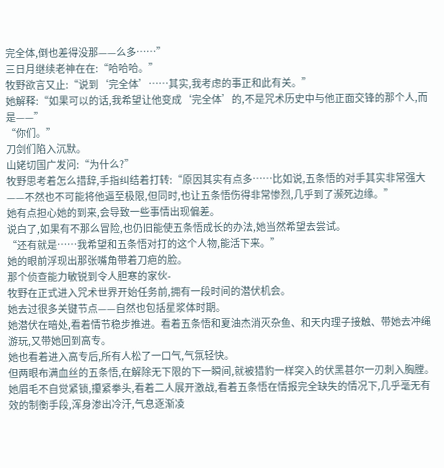完全体,倒也差得没那——么多……”
三日月继续老神在在:“哈哈哈。”
牧野欲言又止:“说到‘完全体’……其实,我考虑的事正和此有关。”
她解释:“如果可以的话,我希望让他变成‘完全体’的,不是咒术历史中与他正面交锋的那个人,而是——”
“你们。”
刀剑们陷入沉默。
山姥切国广发问:“为什么?”
牧野思考着怎么措辞,手指纠结着打转:“原因其实有点多……比如说,五条悟的对手其实非常强大——不然也不可能将他逼至极限,但同时,也让五条悟伤得非常惨烈,几乎到了濒死边缘。”
她有点担心她的到来,会导致一些事情出现偏差。
说白了,如果有不那么冒险,也仍旧能使五条悟成长的办法,她当然希望去尝试。
“还有就是……我希望和五条悟对打的这个人物,能活下来。”
她的眼前浮现出那张嘴角带着刀疤的脸。
那个侦查能力敏锐到令人胆寒的家伙-
牧野在正式进入咒术世界开始任务前,拥有一段时间的潜伏机会。
她去过很多关键节点——自然也包括星浆体时期。
她潜伏在暗处,看着情节稳步推进。看着五条悟和夏油杰消灭杂鱼、和天内理子接触、带她去冲绳游玩,又带她回到高专。
她也看着进入高专后,所有人松了一口气,气氛轻快。
但两眼布满血丝的五条悟,在解除无下限的下一瞬间,就被猎豹一样突入的伏黑甚尔一刃刺入胸膛。
她眉毛不自觉紧锁,攥紧拳头,看着二人展开激战,看着五条悟在情报完全缺失的情况下,几乎毫无有效的制衡手段,浑身渗出冷汗,气息逐渐凌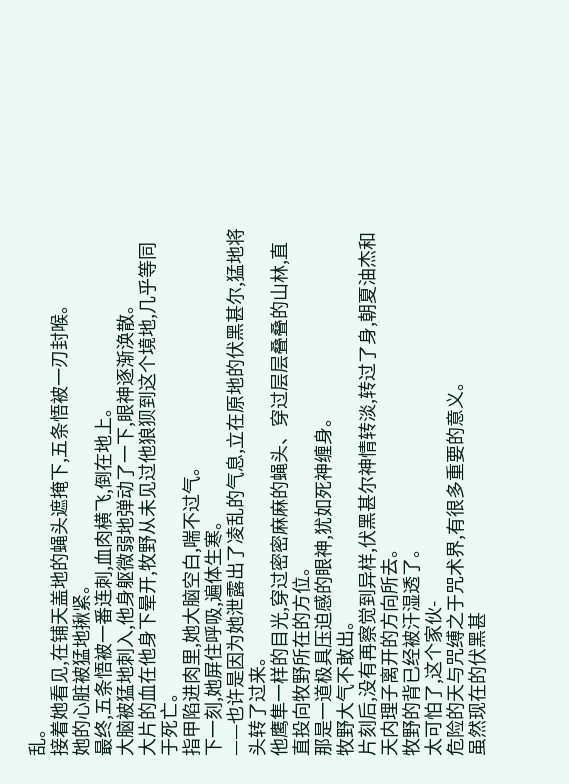乱。
接着她看见,在铺天盖地的蝇头遮掩下,五条悟被一刃封喉。
她的心脏被猛地揪紧。
最终,五条悟被一番连刺,血肉横飞,倒在地上。
大脑被猛地刺入,他身躯微弱地弹动了一下,眼神逐渐涣散。
大片的血在他身下晕开,牧野从未见过他狼狈到这个境地,几乎等同于死亡。
指甲陷进肉里,她大脑空白,喘不过气。
下一刻,她屏住呼吸,遍体生寒。
——也许是因为她泄露出了凌乱的气息,立在原地的伏黑甚尔,猛地将头转了过来。
他鹰隼一样的目光,穿过密密麻麻的蝇头、穿过层层叠叠的山林,直直投向牧野所在的方位。
那是一道极具压迫感的眼神,犹如死神缠身。
牧野大气不敢出。
片刻后,没有再察觉到异样,伏黑甚尔神情转淡,转过了身,朝夏油杰和天内理子离开的方向所去。
牧野的背已经被汗湿透了。
太可怕了,这个家伙-
危险的天与咒缚之于咒术界,有很多重要的意义。
虽然现在的伏黑甚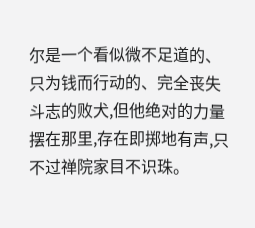尔是一个看似微不足道的、只为钱而行动的、完全丧失斗志的败犬,但他绝对的力量摆在那里,存在即掷地有声,只不过禅院家目不识珠。